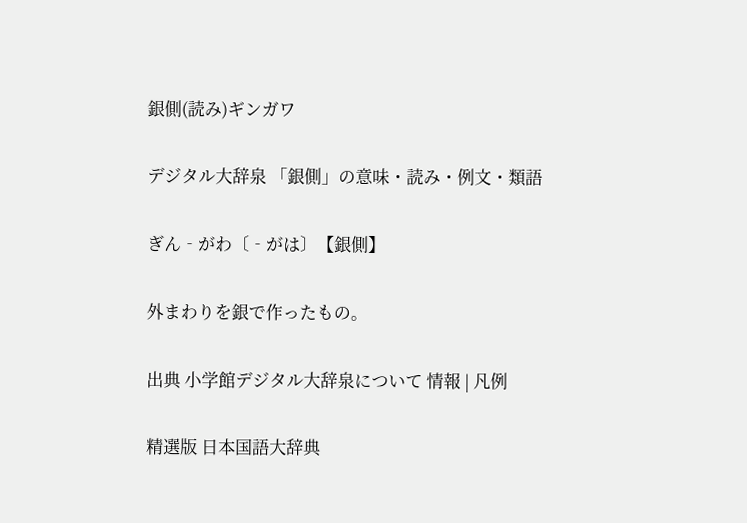銀側(読み)ギンガワ

デジタル大辞泉 「銀側」の意味・読み・例文・類語

ぎん‐がわ〔‐がは〕【銀側】

外まわりを銀で作ったもの。

出典 小学館デジタル大辞泉について 情報 | 凡例

精選版 日本国語大辞典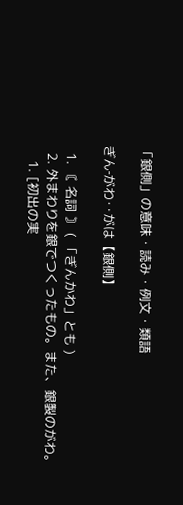「銀側」の意味・読み・例文・類語

ぎん‐がわ‥がは【銀側】

  1. 〘 名詞 〙 ( 「ぎんかわ」とも )
  2. 外まわりを銀でつくったもの。また、銀製のがわ。
    1. [初出の実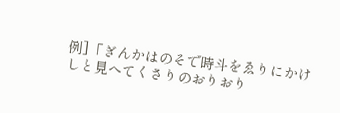例]「ぎんかはのそで時斗をゑりにかけしと見へてくさりのおりおり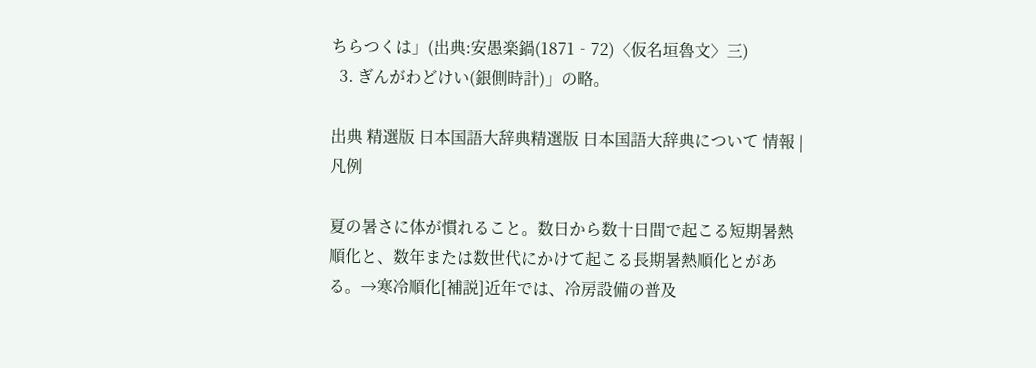ちらつくは」(出典:安愚楽鍋(1871‐72)〈仮名垣魯文〉三)
  3. ぎんがわどけい(銀側時計)」の略。

出典 精選版 日本国語大辞典精選版 日本国語大辞典について 情報 | 凡例

夏の暑さに体が慣れること。数日から数十日間で起こる短期暑熱順化と、数年または数世代にかけて起こる長期暑熱順化とがある。→寒冷順化[補説]近年では、冷房設備の普及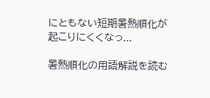にともない短期暑熱順化が起こりにくくなっ...

暑熱順化の用語解説を読む